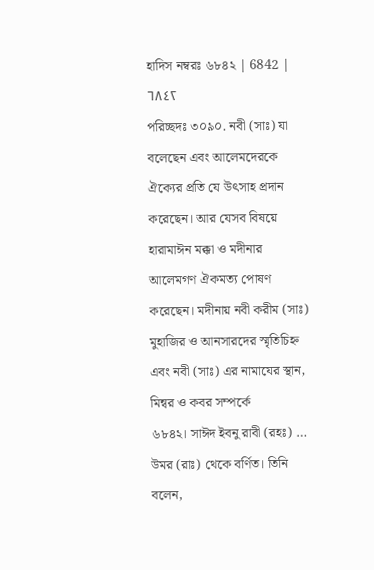হাদিস নম্বরঃ ৬৮৪২ | 6842 | ٦۸٤۲
পরিচ্ছদঃ ৩০৯০. নবী (সাঃ) যা বলেছেন এবং আলেমদেরকে ঐক্যের প্রতি যে উৎসাহ প্রদান করেছেন। আর যেসব বিষয়ে হারামাঈন মক্কা ও মদীনার আলেমগণ ঐকমত্য পোষণ করেছেন। মদীনায় নবী করীম (সাঃ) মুহাজির ও আনসারদের স্মৃতিচিহ্ন এবং নবী (সাঃ) এর নামাযের স্থান, মিন্বর ও কবর সম্পর্কে
৬৮৪২। সাঈদ ইবনু রাবী (রহঃ) … উমর (রাঃ) থেকে বর্ণিত। তিনি বলেন,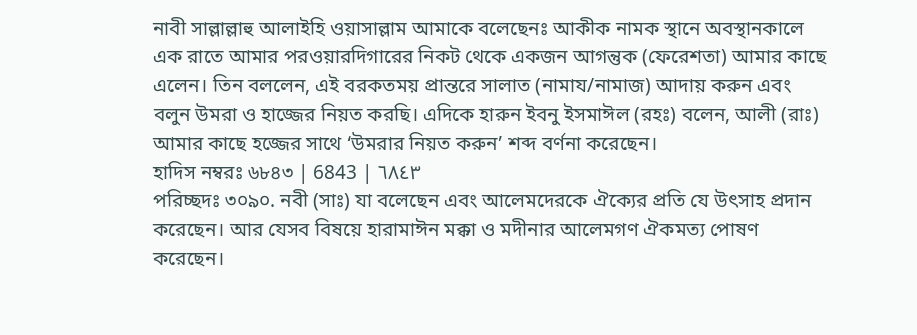নাবী সাল্লাল্লাহু আলাইহি ওয়াসাল্লাম আমাকে বলেছেনঃ আকীক নামক স্থানে অবস্থানকালে এক রাতে আমার পরওয়ারদিগারের নিকট থেকে একজন আগন্তুক (ফেরেশতা) আমার কাছে এলেন। তিন বললেন, এই বরকতময় প্রান্তরে সালাত (নামায/নামাজ) আদায় করুন এবং বলুন উমরা ও হাজ্জের নিয়ত করছি। এদিকে হারুন ইবনু ইসমাঈল (রহঃ) বলেন, আলী (রাঃ) আমার কাছে হজ্জের সাথে ‘উমরার নিয়ত করুন’ শব্দ বর্ণনা করেছেন।
হাদিস নম্বরঃ ৬৮৪৩ | 6843 | ٦۸٤۳
পরিচ্ছদঃ ৩০৯০. নবী (সাঃ) যা বলেছেন এবং আলেমদেরকে ঐক্যের প্রতি যে উৎসাহ প্রদান করেছেন। আর যেসব বিষয়ে হারামাঈন মক্কা ও মদীনার আলেমগণ ঐকমত্য পোষণ করেছেন।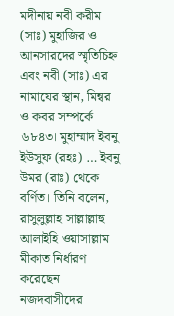মদীনায় নবী করীম (সাঃ) মুহাজির ও আনসারদের স্মৃতিচিহ্ন এবং নবী (সাঃ) এর নামাযের স্থান, মিন্বর ও কবর সম্পর্কে
৬৮৪৩। মুহাম্মাদ ইবনু ইউসুফ (রহঃ) … ইবনু উমর (রাঃ) থেকে বর্ণিত। তিনি বলেন, রাসুলুল্লাহ সাল্লাল্লাহু আলাইহি ওয়াসাল্লাম মীকাত নির্ধারণ করেছেন নজদবাসীদের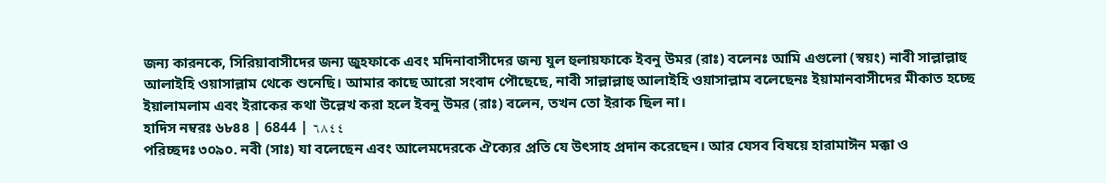জন্য কারনকে, সিরিয়াবাসীদের জন্য জুহফাকে এবং মদিনাবাসীদের জন্য যুল হুলায়ফাকে ইবনু উমর (রাঃ) বলেনঃ আমি এগুলো (স্বয়ং) নাবী সাল্লাল্লাহু আলাইহি ওয়াসাল্লাম থেকে শুনেছি। আমার কাছে আরো সংবাদ পৌছেছে, নাবী সাল্লাল্লাহু আলাইহি ওয়াসাল্লাম বলেছেনঃ ইয়ামানবাসীদের মীকাত হচ্ছে ইয়ালামলাম এবং ইরাকের কথা উল্লেখ করা হলে ইবনু উমর (রাঃ) বলেন, তখন তো ইরাক ছিল না।
হাদিস নম্বরঃ ৬৮৪৪ | 6844 | ٦۸٤٤
পরিচ্ছদঃ ৩০৯০. নবী (সাঃ) যা বলেছেন এবং আলেমদেরকে ঐক্যের প্রতি যে উৎসাহ প্রদান করেছেন। আর যেসব বিষয়ে হারামাঈন মক্কা ও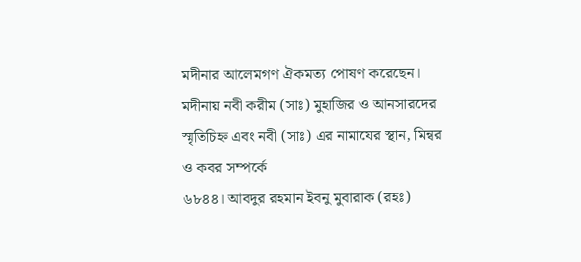মদীনার আলেমগণ ঐকমত্য পোষণ করেছেন। মদীনায় নবী করীম (সাঃ) মুহাজির ও আনসারদের স্মৃতিচিহ্ন এবং নবী (সাঃ) এর নামাযের স্থান, মিন্বর ও কবর সম্পর্কে
৬৮৪৪। আবদুর রহমান ইবনু মুবারাক (রহঃ)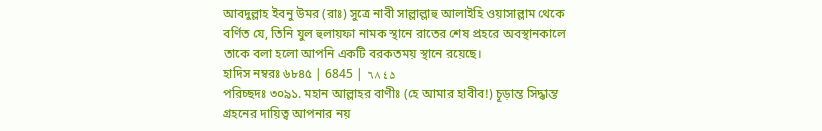আবদুল্লাহ ইবনু উমর (রাঃ) সুত্রে নাবী সাল্লাল্লাহু আলাইহি ওয়াসাল্লাম থেকে বর্ণিত যে, তিনি যুল হুলায়ফা নামক স্থানে রাতের শেষ প্রহরে অবস্থানকালে তাকে বলা হলো আপনি একটি বরকতময় স্থানে রয়েছে।
হাদিস নম্বরঃ ৬৮৪৫ | 6845 | ٦۸٤۵
পরিচ্ছদঃ ৩০৯১. মহান আল্লাহর বাণীঃ (হে আমার হাবীব!) চূড়ান্ত সিদ্ধান্ত গ্রহনের দায়িত্ব আপনার নয়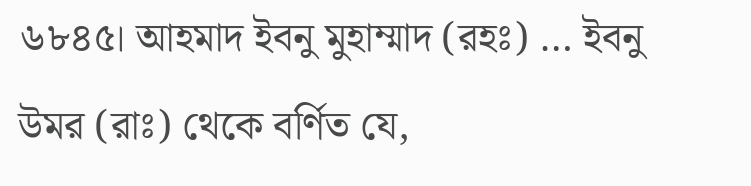৬৮৪৫। আহমাদ ইবনু মুহাম্মাদ (রহঃ) … ইবনু উমর (রাঃ) থেকে বর্ণিত যে,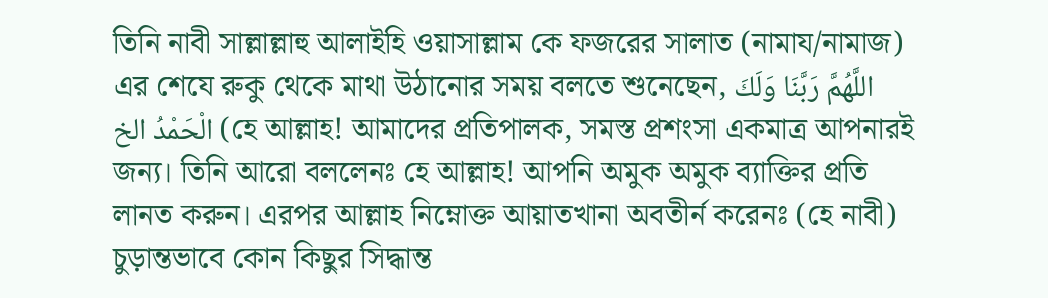তিনি নাবী সাল্লাল্লাহু আলাইহি ওয়াসাল্লাম কে ফজরের সালাত (নামায/নামাজ) এর শেযে রুকু থেকে মাথা উঠানোর সময় বলতে শুনেছেন, اللَّهُمَّ رَبَّنَا وَلَكَ الْحَمْدُ الخ (হে আল্লাহ! আমাদের প্রতিপালক, সমস্ত প্রশংসা একমাত্র আপনারই জন্য। তিনি আরো বললেনঃ হে আল্লাহ! আপনি অমুক অমুক ব্যাক্তির প্রতি লানত করুন। এরপর আল্লাহ নিম্নোক্ত আয়াতখানা অবতীর্ন করেনঃ (হে নাবী) চুড়ান্তভাবে কোন কিছুর সিদ্ধান্ত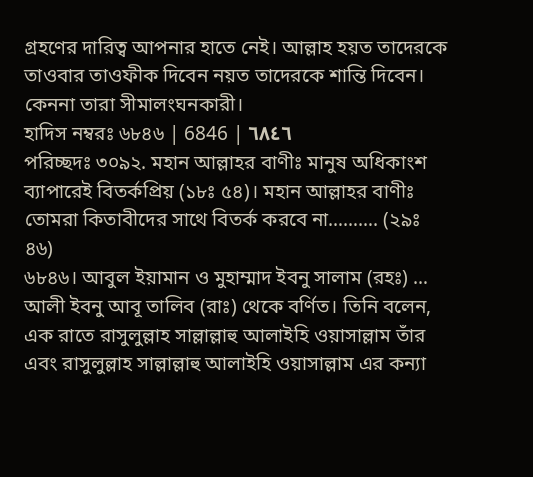গ্রহণের দারিত্ব আপনার হাতে নেই। আল্লাহ হয়ত তাদেরকে তাওবার তাওফীক দিবেন নয়ত তাদেরকে শান্তি দিবেন। কেননা তারা সীমালংঘনকারী।
হাদিস নম্বরঃ ৬৮৪৬ | 6846 | ٦۸٤٦
পরিচ্ছদঃ ৩০৯২. মহান আল্লাহর বাণীঃ মানুষ অধিকাংশ ব্যাপারেই বিতর্কপ্রিয় (১৮ঃ ৫৪)। মহান আল্লাহর বাণীঃ তোমরা কিতাবীদের সাথে বিতর্ক করবে না………. (২৯ঃ ৪৬)
৬৮৪৬। আবুল ইয়ামান ও মুহাম্মাদ ইবনু সালাম (রহঃ) … আলী ইবনু আবূ তালিব (রাঃ) থেকে বর্ণিত। তিনি বলেন, এক রাতে রাসুলুল্লাহ সাল্লাল্লাহু আলাইহি ওয়াসাল্লাম তাঁর এবং রাসুলুল্লাহ সাল্লাল্লাহু আলাইহি ওয়াসাল্লাম এর কন্যা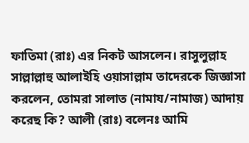ফাতিমা (রাঃ) এর নিকট আসলেন। রাসুলুল্লাহ সাল্লাল্লাহু আলাইহি ওয়াসাল্লাম তাদেরকে জিজ্ঞাসা করলেন, তোমরা সালাত (নামায/নামাজ) আদায় করেছ কি? আলী (রাঃ) বলেনঃ আমি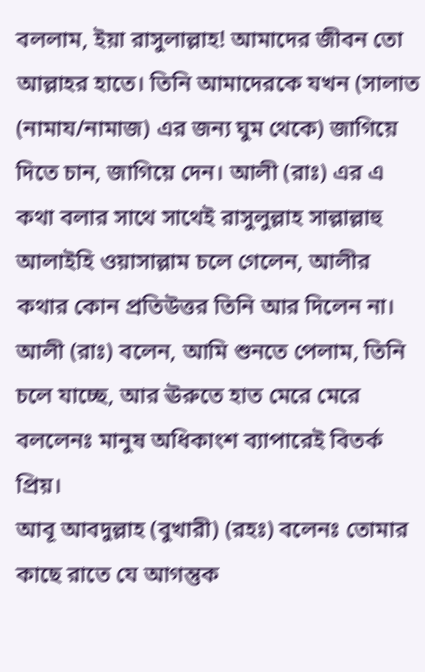বললাম, ইয়া রাসুলাল্লাহ! আমাদের জীবন তো আল্লাহর হাতে। তিনি আমাদেরকে যখন (সালাত (নামায/নামাজ) এর জন্য ঘুম থেকে) জাগিয়ে দিতে চান, জাগিয়ে দেন। আলী (রাঃ) এর এ কথা বলার সাথে সাথেই রাসুলুল্লাহ সাল্লাল্লাহু আলাইহি ওয়াসাল্লাম চলে গেলেন, আলীর কথার কোন প্রতিউত্তর তিনি আর দিলেন না। আলী (রাঃ) বলেন, আমি শুনতে পেলাম, তিনি চলে যাচ্ছে, আর ঊরুতে হাত মেরে মেরে বললেনঃ মানুষ অধিকাংশ ব্যাপারেই বিতর্ক প্রিয়।
আবূ আবদুল্লাহ (বুখারী) (রহঃ) বলেনঃ তোমার কাছে রাতে যে আগন্তুক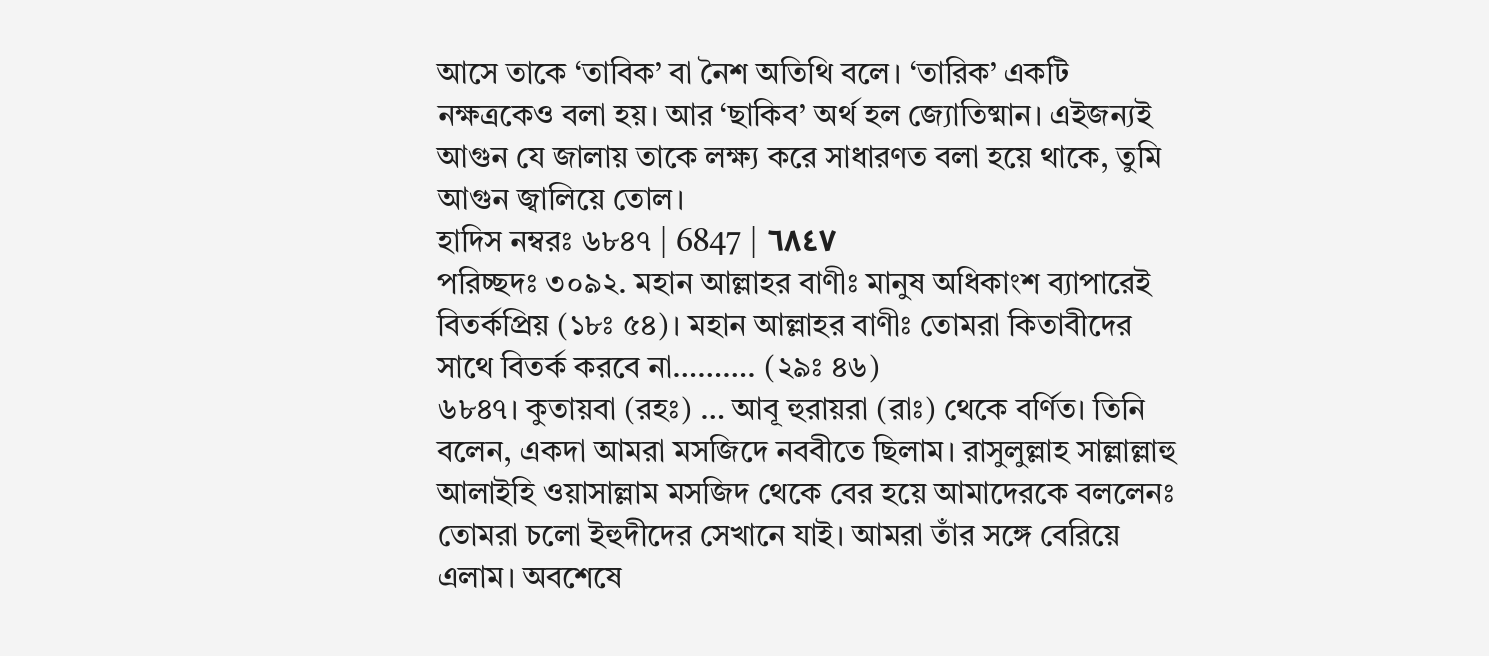আসে তাকে ‘তাবিক’ বা নৈশ অতিথি বলে। ‘তারিক’ একটি নক্ষত্রকেও বলা হয়। আর ‘ছাকিব’ অর্থ হল জ্যোতিষ্মান। এইজন্যই আগুন যে জালায় তাকে লক্ষ্য করে সাধারণত বলা হয়ে থাকে, তুমি আগুন জ্বালিয়ে তোল।
হাদিস নম্বরঃ ৬৮৪৭ | 6847 | ٦۸٤۷
পরিচ্ছদঃ ৩০৯২. মহান আল্লাহর বাণীঃ মানুষ অধিকাংশ ব্যাপারেই বিতর্কপ্রিয় (১৮ঃ ৫৪)। মহান আল্লাহর বাণীঃ তোমরা কিতাবীদের সাথে বিতর্ক করবে না………. (২৯ঃ ৪৬)
৬৮৪৭। কুতায়বা (রহঃ) … আবূ হুরায়রা (রাঃ) থেকে বর্ণিত। তিনি বলেন, একদা আমরা মসজিদে নববীতে ছিলাম। রাসুলুল্লাহ সাল্লাল্লাহু আলাইহি ওয়াসাল্লাম মসজিদ থেকে বের হয়ে আমাদেরকে বললেনঃ তোমরা চলো ইহুদীদের সেখানে যাই। আমরা তাঁর সঙ্গে বেরিয়ে এলাম। অবশেষে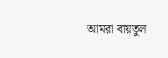আমরা বায়তুল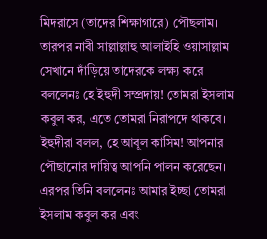মিদরাসে (তাদের শিক্ষাগারে) পৌছলাম। তারপর নাবী সাল্লাল্লাহু আলাইহি ওয়াসাল্লাম সেখানে দাঁড়িয়ে তাদেরকে লক্ষ্য করে বললেনঃ হে ইহুদী সম্প্রদায়! তোমরা ইসলাম কবুল কর, এতে তোমরা নিরাপদে থাকবে। ইহুদীরা বলল, হে আবূল কাসিম! আপনার পৌছানোর দায়িত্ব আপনি পালন করেছেন। এরপর তিনি বললেনঃ আমার ইচ্ছা তোমরা ইসলাম কবুল কর এবং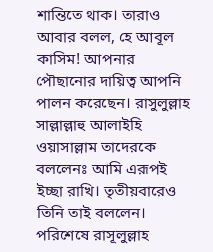শান্তিতে থাক। তারাও আবার বলল, হে আবূল কাসিম! আপনার পৌছানোর দায়িত্ব আপনি পালন করেছেন। রাসুলুল্লাহ সাল্লাল্লাহু আলাইহি ওয়াসাল্লাম তাদেরকে বললেনঃ আমি এরূপই ইচ্ছা রাখি। তৃতীয়বারেও তিনি তাই বললেন। পরিশেষে রাসূলুল্লাহ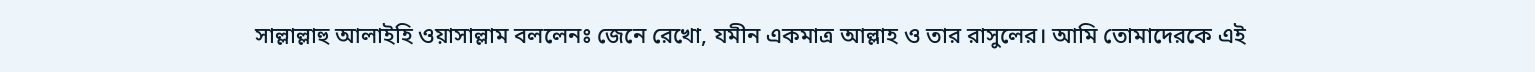সাল্লাল্লাহু আলাইহি ওয়াসাল্লাম বললেনঃ জেনে রেখো, যমীন একমাত্র আল্লাহ ও তার রাসুলের। আমি তোমাদেরকে এই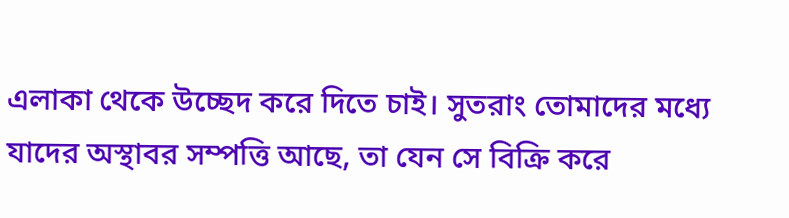এলাকা থেকে উচ্ছেদ করে দিতে চাই। সুতরাং তোমাদের মধ্যে যাদের অস্থাবর সম্পত্তি আছে, তা যেন সে বিক্রি করে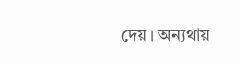দেয়। অন্যথায়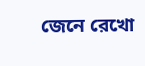জেনে রেখো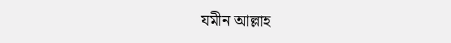যমীন আল্লাহ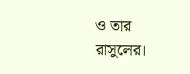ও তার রাসুলের।